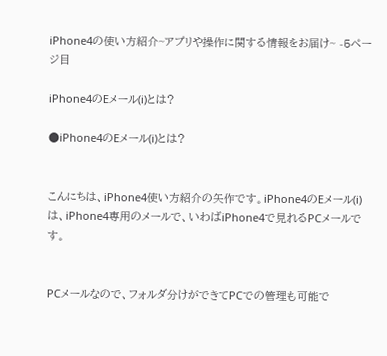iPhone4の使い方紹介~アプリや操作に関する情報をお届け~ -5ページ目

iPhone4のEメール(i)とは?

●iPhone4のEメール(i)とは?


こんにちは、iPhone4使い方紹介の矢作です。iPhone4のEメール(i)は、iPhone4専用のメールで、いわばiPhone4で見れるPCメールです。


PCメールなので、フォルダ分けができてPCでの管理も可能で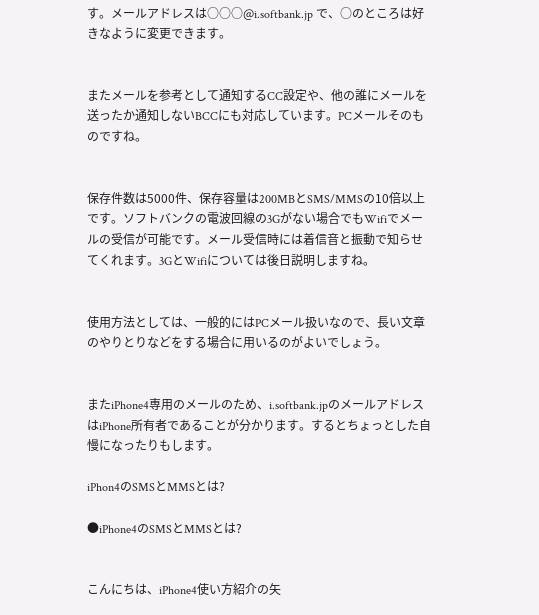す。メールアドレスは○○○@i.softbank.jp で、○のところは好きなように変更できます。


またメールを参考として通知するCC設定や、他の誰にメールを送ったか通知しないBCCにも対応しています。PCメールそのものですね。


保存件数は5000件、保存容量は200MBとSMS/MMSの10倍以上です。ソフトバンクの電波回線の3Gがない場合でもWifiでメールの受信が可能です。メール受信時には着信音と振動で知らせてくれます。3GとWifiについては後日説明しますね。


使用方法としては、一般的にはPCメール扱いなので、長い文章のやりとりなどをする場合に用いるのがよいでしょう。


またiPhone4専用のメールのため、i.softbank.jpのメールアドレスはiPhone所有者であることが分かります。するとちょっとした自慢になったりもします。

iPhon4のSMSとMMSとは?

●iPhone4のSMSとMMSとは?


こんにちは、iPhone4使い方紹介の矢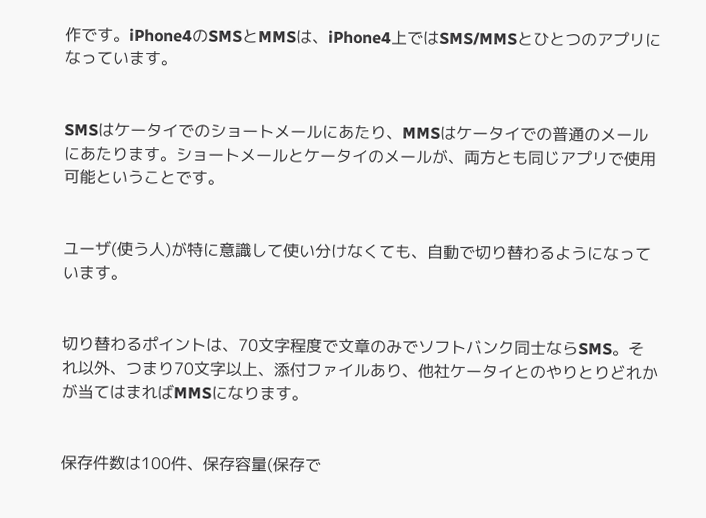作です。iPhone4のSMSとMMSは、iPhone4上ではSMS/MMSとひとつのアプリになっています。


SMSはケータイでのショートメールにあたり、MMSはケータイでの普通のメールにあたります。ショートメールとケータイのメールが、両方とも同じアプリで使用可能ということです。


ユーザ(使う人)が特に意識して使い分けなくても、自動で切り替わるようになっています。


切り替わるポイントは、70文字程度で文章のみでソフトバンク同士ならSMS。それ以外、つまり70文字以上、添付ファイルあり、他社ケータイとのやりとりどれかが当てはまればMMSになります。


保存件数は100件、保存容量(保存で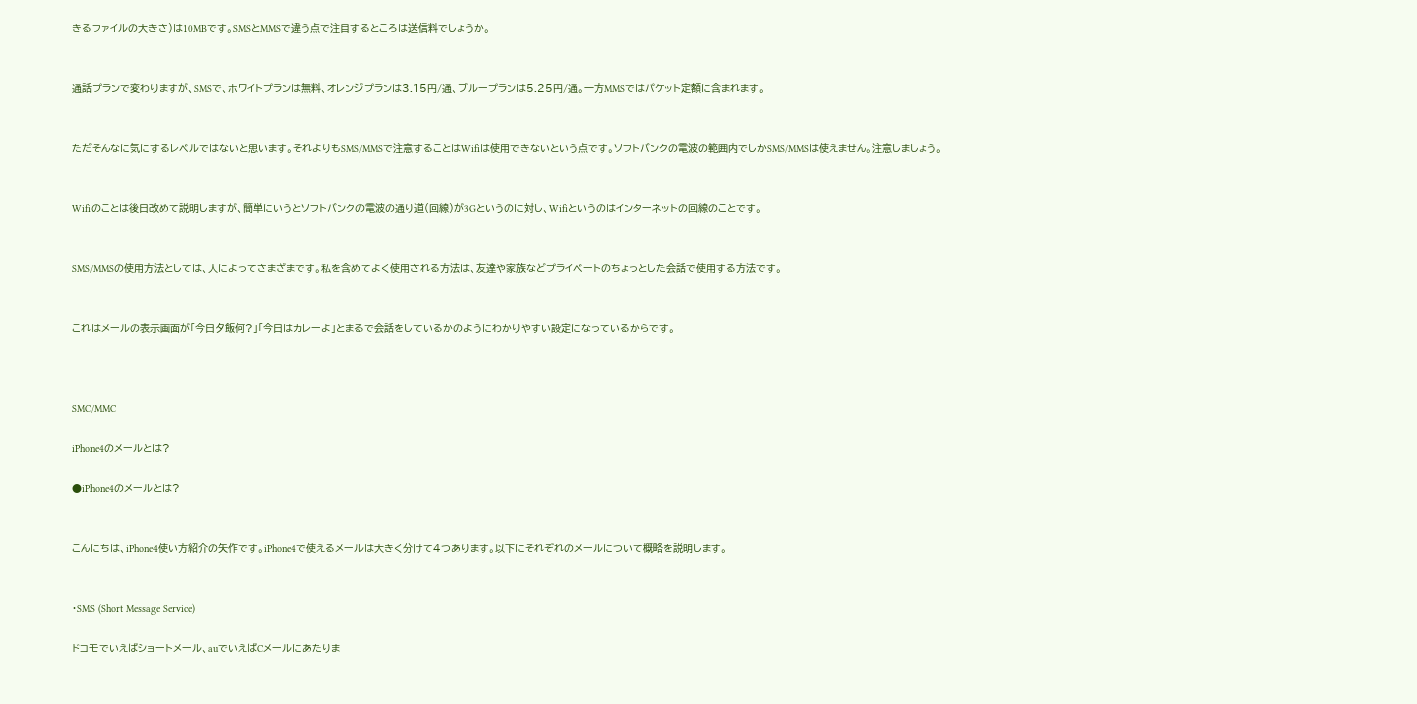きるファイルの大きさ)は10MBです。SMSとMMSで違う点で注目するところは送信料でしょうか。


通話プランで変わりますが、SMSで、ホワイトプランは無料、オレンジプランは3.15円/通、ブループランは5.25円/通。一方MMSではパケット定額に含まれます。


ただそんなに気にするレベルではないと思います。それよりもSMS/MMSで注意することはWifiは使用できないという点です。ソフトバンクの電波の範囲内でしかSMS/MMSは使えません。注意しましょう。


Wifiのことは後日改めて説明しますが、簡単にいうとソフトバンクの電波の通り道(回線)が3Gというのに対し、Wifiというのはインターネットの回線のことです。


SMS/MMSの使用方法としては、人によってさまざまです。私を含めてよく使用される方法は、友達や家族などプライベートのちょっとした会話で使用する方法です。


これはメールの表示画面が「今日夕飯何?」「今日はカレーよ」とまるで会話をしているかのようにわかりやすい設定になっているからです。



SMC/MMC

iPhone4のメールとは?

●iPhone4のメールとは?


こんにちは、iPhone4使い方紹介の矢作です。iPhone4で使えるメールは大きく分けて4つあります。以下にそれぞれのメールについて概略を説明します。


・SMS (Short Message Service)

ドコモでいえばショートメール、auでいえばCメールにあたりま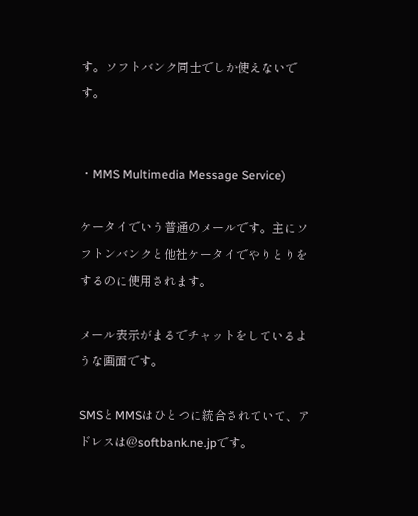す。ソフトバンク同士でしか使えないです。


・MMS Multimedia Message Service)

ケータイでいう普通のメールです。主にソフトンバンクと他社ケータイでやりとりをするのに使用されます。

メール表示がまるでチャットをしているような画面です。

SMSとMMSはひとつに統合されていて、アドレスは@softbank.ne.jpです。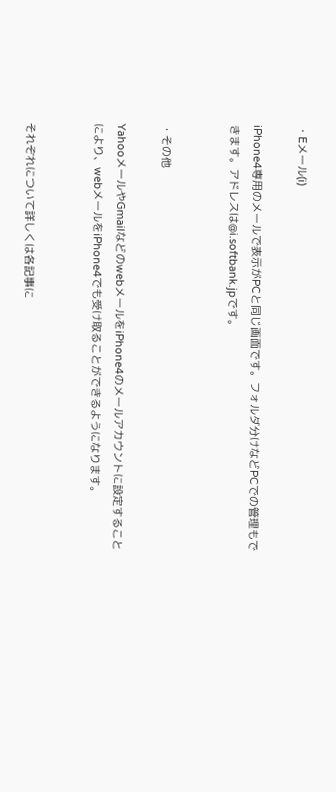・Eメール(i)

iPhone4専用のメールで表示がPCと同じ画面です。フォルダ分けなどPCでの管理もできます。アドレスは@i.softbank.jpです。


・その他

YahooメールやGmailなどのwebメールをiPhone4のメールアカウントに設定することにより、webメールをiPhone4でも受け取ることができるようになります。


それぞれについて詳しくは各記事に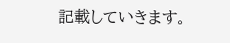記載していきます。